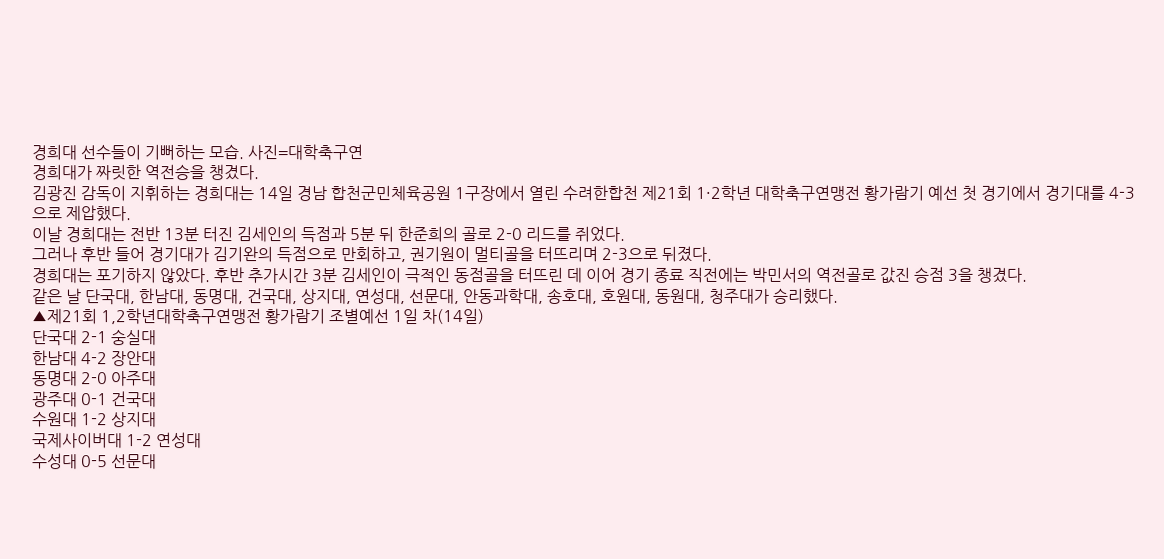경희대 선수들이 기뻐하는 모습. 사진=대학축구연
경희대가 짜릿한 역전승을 챙겼다.
김광진 감독이 지휘하는 경희대는 14일 경남 합천군민체육공원 1구장에서 열린 수려한합천 제21회 1·2학년 대학축구연맹전 황가람기 예선 첫 경기에서 경기대를 4-3으로 제압했다.
이날 경희대는 전반 13분 터진 김세인의 득점과 5분 뒤 한준희의 골로 2-0 리드를 쥐었다.
그러나 후반 들어 경기대가 김기완의 득점으로 만회하고, 권기원이 멀티골을 터뜨리며 2-3으로 뒤졌다.
경희대는 포기하지 않았다. 후반 추가시간 3분 김세인이 극적인 동점골을 터뜨린 데 이어 경기 종료 직전에는 박민서의 역전골로 값진 승점 3을 챙겼다.
같은 날 단국대, 한남대, 동명대, 건국대, 상지대, 연성대, 선문대, 안동과학대, 송호대, 호원대, 동원대, 청주대가 승리했다.
▲제21회 1,2학년대학축구연맹전 황가람기 조별예선 1일 차(14일)
단국대 2-1 숭실대
한남대 4-2 장안대
동명대 2-0 아주대
광주대 0-1 건국대
수원대 1-2 상지대
국제사이버대 1-2 연성대
수성대 0-5 선문대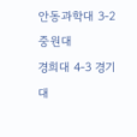안동과학대 3-2 중원대
경희대 4-3 경기대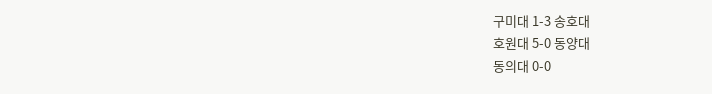구미대 1-3 송호대
호원대 5-0 동양대
동의대 0-0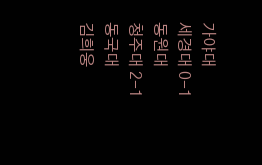가야대
세경대 0-1 동원대
청주대 2-1 동국대
김희웅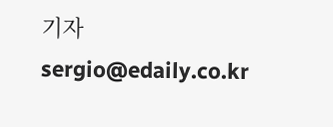기자 sergio@edaily.co.kr